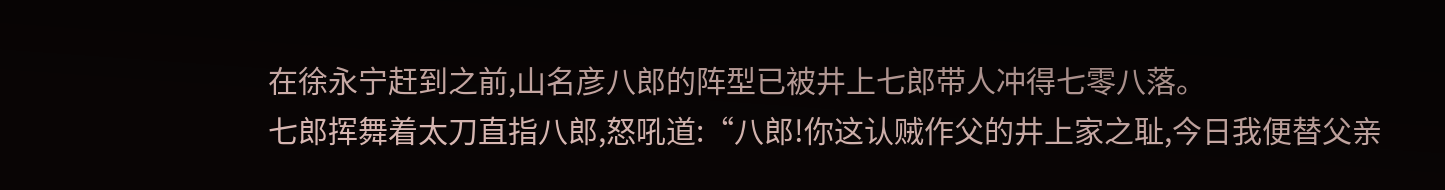在徐永宁赶到之前,山名彦八郎的阵型已被井上七郎带人冲得七零八落。
七郎挥舞着太刀直指八郎,怒吼道:“八郎!你这认贼作父的井上家之耻,今日我便替父亲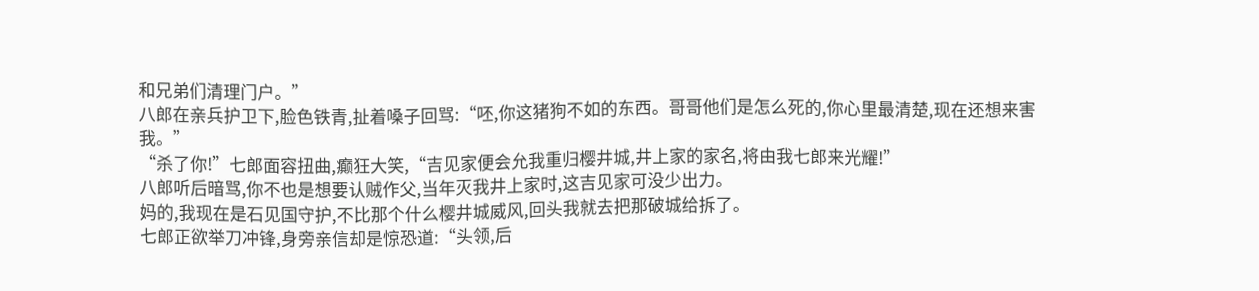和兄弟们清理门户。”
八郎在亲兵护卫下,脸色铁青,扯着嗓子回骂:“呸,你这猪狗不如的东西。哥哥他们是怎么死的,你心里最清楚,现在还想来害我。”
“杀了你!”七郎面容扭曲,癫狂大笑,“吉见家便会允我重归樱井城,井上家的家名,将由我七郎来光耀!”
八郎听后暗骂,你不也是想要认贼作父,当年灭我井上家时,这吉见家可没少出力。
妈的,我现在是石见国守护,不比那个什么樱井城威风,回头我就去把那破城给拆了。
七郎正欲举刀冲锋,身旁亲信却是惊恐道:“头领,后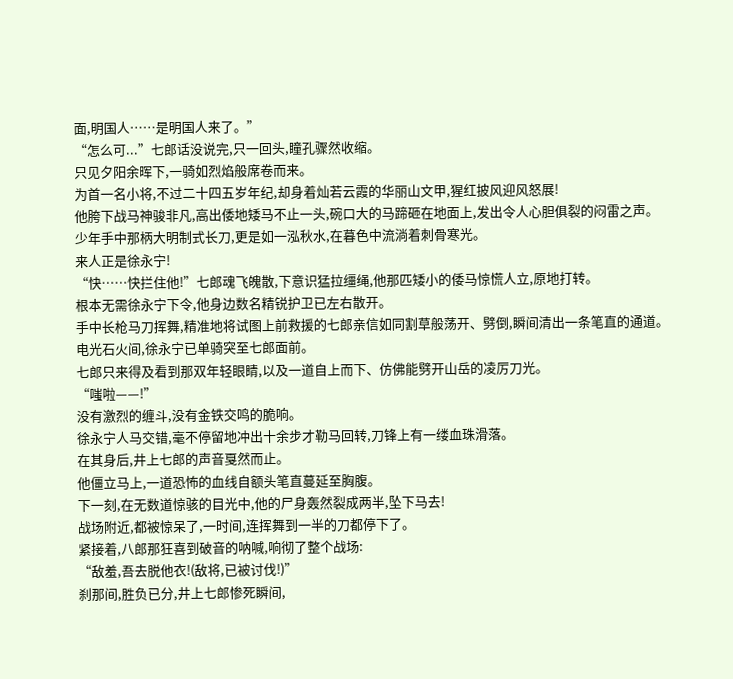面,明国人……是明国人来了。”
“怎么可...”七郎话没说完,只一回头,瞳孔骤然收缩。
只见夕阳余晖下,一骑如烈焰般席卷而来。
为首一名小将,不过二十四五岁年纪,却身着灿若云霞的华丽山文甲,猩红披风迎风怒展!
他胯下战马神骏非凡,高出倭地矮马不止一头,碗口大的马蹄砸在地面上,发出令人心胆俱裂的闷雷之声。
少年手中那柄大明制式长刀,更是如一泓秋水,在暮色中流淌着刺骨寒光。
来人正是徐永宁!
“快……快拦住他!”七郎魂飞魄散,下意识猛拉缰绳,他那匹矮小的倭马惊慌人立,原地打转。
根本无需徐永宁下令,他身边数名精锐护卫已左右散开。
手中长枪马刀挥舞,精准地将试图上前救援的七郎亲信如同割草般荡开、劈倒,瞬间清出一条笔直的通道。
电光石火间,徐永宁已单骑突至七郎面前。
七郎只来得及看到那双年轻眼睛,以及一道自上而下、仿佛能劈开山岳的凌厉刀光。
“嗤啦——!”
没有激烈的缠斗,没有金铁交鸣的脆响。
徐永宁人马交错,毫不停留地冲出十余步才勒马回转,刀锋上有一缕血珠滑落。
在其身后,井上七郎的声音戛然而止。
他僵立马上,一道恐怖的血线自额头笔直蔓延至胸腹。
下一刻,在无数道惊骇的目光中,他的尸身轰然裂成两半,坠下马去!
战场附近,都被惊呆了,一时间,连挥舞到一半的刀都停下了。
紧接着,八郎那狂喜到破音的呐喊,响彻了整个战场:
“敌羞,吾去脱他衣!(敌将,已被讨伐!)”
刹那间,胜负已分,井上七郎惨死瞬间,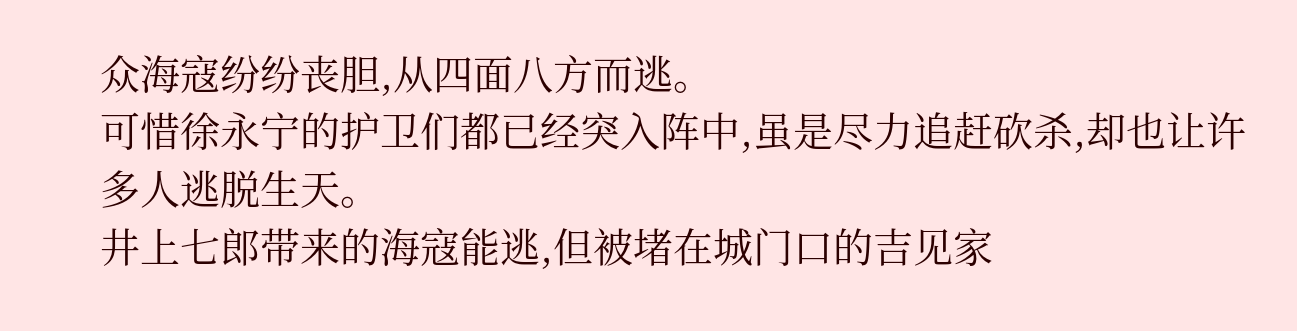众海寇纷纷丧胆,从四面八方而逃。
可惜徐永宁的护卫们都已经突入阵中,虽是尽力追赶砍杀,却也让许多人逃脱生天。
井上七郎带来的海寇能逃,但被堵在城门口的吉见家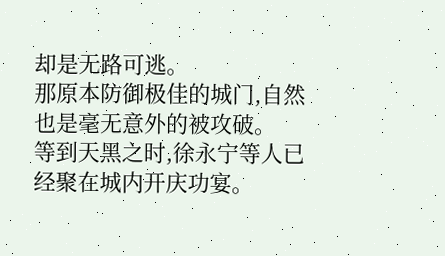却是无路可逃。
那原本防御极佳的城门,自然也是毫无意外的被攻破。
等到天黑之时,徐永宁等人已经聚在城内开庆功宴。